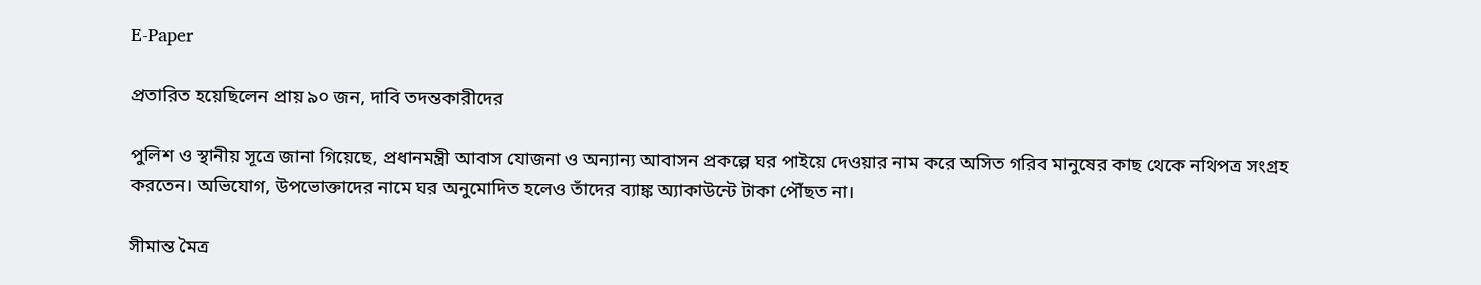E-Paper

প্রতারিত হয়েছিলেন প্রায় ৯০ জন, দাবি তদন্তকারীদের

পুলিশ ও স্থানীয় সূত্রে জানা গিয়েছে, প্রধানমন্ত্রী আবাস যোজনা ও অন্যান্য আবাসন প্রকল্পে ঘর পাইয়ে দেওয়ার নাম করে অসিত গরিব মানুষের কাছ থেকে নথিপত্র সংগ্রহ করতেন। অভিযোগ, উপভোক্তাদের নামে ঘর অনুমোদিত হলেও তাঁদের ব্যাঙ্ক অ্যাকাউন্টে টাকা পৌঁছত না।

সীমান্ত মৈত্র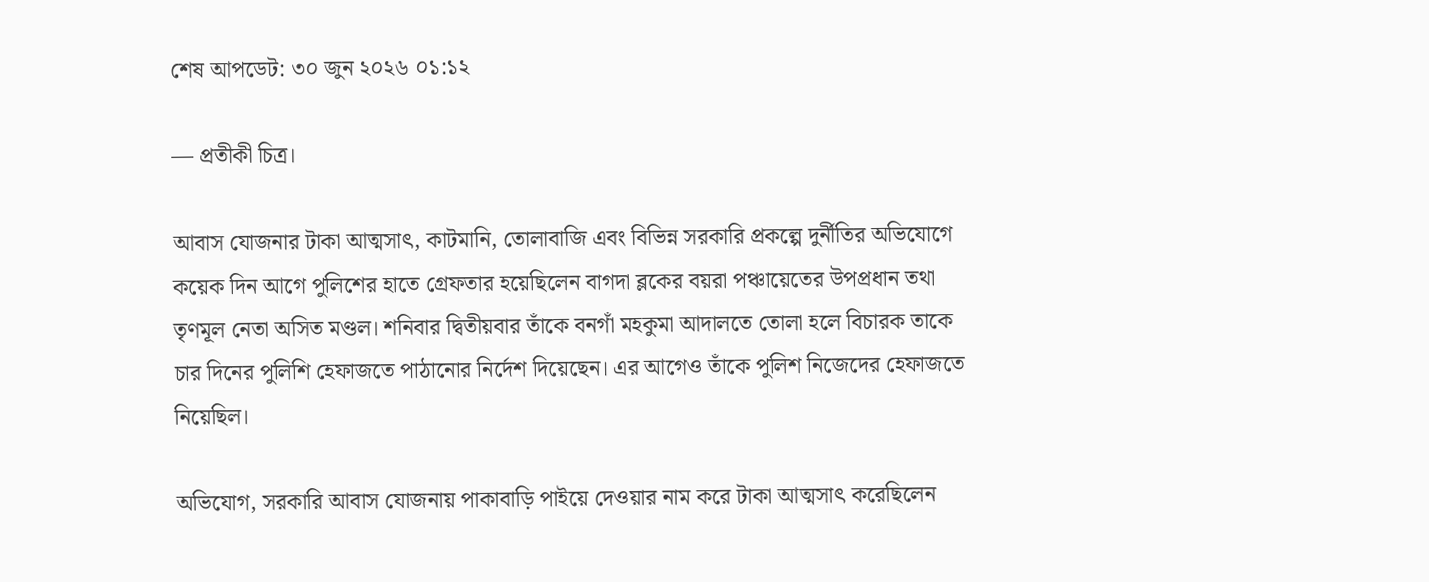শেষ আপডেট: ৩০ জুন ২০২৬ ০১:১২

— প্রতীকী চিত্র।

আবাস যোজনার টাকা আত্মসাৎ, কাটমানি, তোলাবাজি এবং বিভিন্ন সরকারি প্রকল্পে দুর্নীতির অভিযোগে কয়েক দিন আগে পুলিশের হাতে গ্রেফতার হয়েছিলেন বাগদা ব্লকের বয়রা পঞ্চায়েতের উপপ্রধান তথা তৃণমূল নেতা অসিত মণ্ডল। শনিবার দ্বিতীয়বার তাঁকে বনগাঁ মহকুমা আদালতে তোলা হলে বিচারক তাকে চার দিনের পুলিশি হেফাজতে পাঠানোর নির্দেশ দিয়েছেন। এর আগেও তাঁকে পুলিশ নিজেদের হেফাজতে নিয়েছিল।

অভিযোগ, সরকারি আবাস যোজনায় পাকাবাড়ি পাইয়ে দেওয়ার নাম করে টাকা আত্মসাৎ করেছিলেন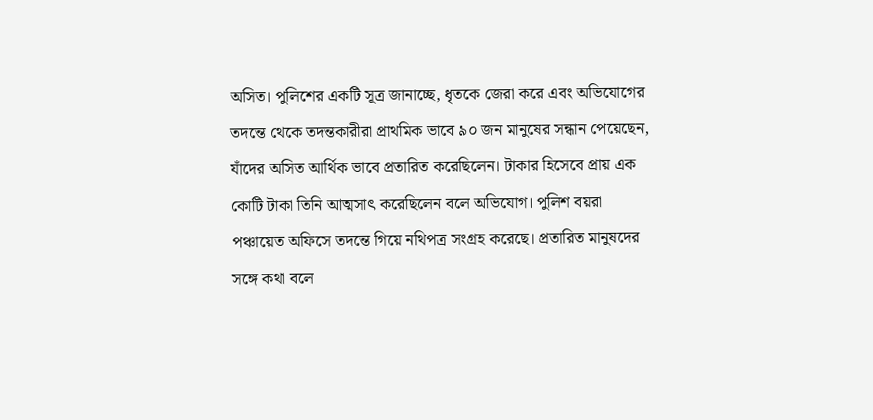অসিত। পুলিশের একটি সূত্র জানাচ্ছে, ধৃতকে জেরা করে এবং অভিযোগের তদন্তে থেকে তদন্তকারীরা প্রাথমিক ভাবে ৯০ জন মানুষের সন্ধান পেয়েছেন, যাঁদের অসিত আর্থিক ভাবে প্রতারিত করেছিলেন। টাকার হিসেবে প্রায় এক কোটি টাকা তিনি আত্মসাৎ করেছিলেন বলে অভিযোগ। পুলিশ বয়রা পঞ্চায়েত অফিসে তদন্তে গিয়ে নথিপত্র সংগ্রহ করেছে। প্রতারিত মানুষদের সঙ্গে কথা বলে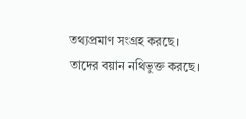তথ্যপ্রমাণ সংগ্রহ করছে। তাদের বয়ান নথিভুক্ত করছে।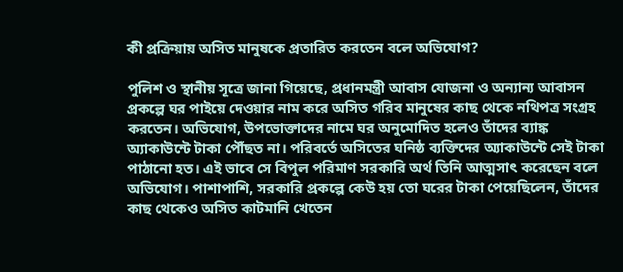কী প্রক্রিয়ায় অসিত মানুষকে প্রতারিত করতেন বলে অভিযোগ?

পুলিশ ও স্থানীয় সূত্রে জানা গিয়েছে, প্রধানমন্ত্রী আবাস যোজনা ও অন্যান্য আবাসন প্রকল্পে ঘর পাইয়ে দেওয়ার নাম করে অসিত গরিব মানুষের কাছ থেকে নথিপত্র সংগ্রহ করতেন। অভিযোগ, উপভোক্তাদের নামে ঘর অনুমোদিত হলেও তাঁদের ব্যাঙ্ক অ্যাকাউন্টে টাকা পৌঁছত না। পরিবর্তে অসিতের ঘনিষ্ঠ ব্যক্তিদের অ্যাকাউন্টে সেই টাকা পাঠানো হত। এই ভাবে সে বিপুল পরিমাণ সরকারি অর্থ তিনি আত্মসাৎ করেছেন বলে অভিযোগ। পাশাপাশি, সরকারি প্রকল্পে কেউ হয় তো ঘরের টাকা পেয়েছিলেন, তাঁদের কাছ থেকেও অসিত কাটমানি খেতেন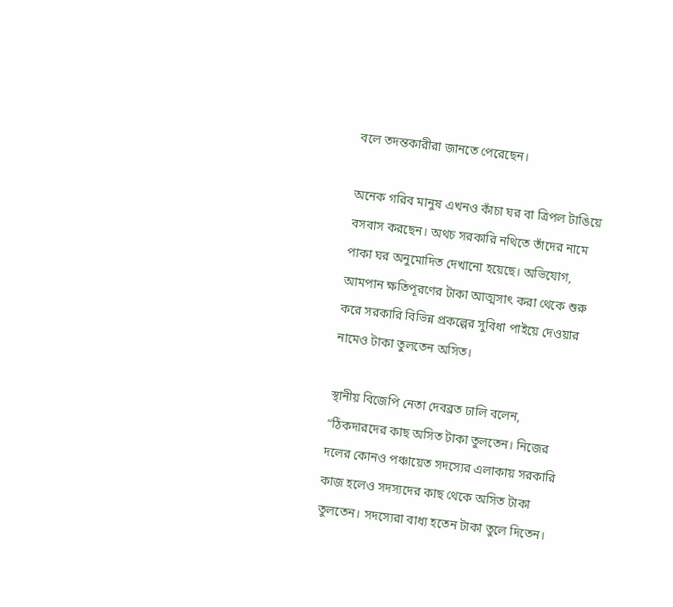বলে তদন্তকারীরা জানতে পেরেছেন।

অনেক গরিব মানুষ এখনও কাঁচা ঘর বা ত্রিপল টাঙিয়ে বসবাস করছেন। অথচ সরকারি নথিতে তাঁদের নামে পাকা ঘর অনুমোদিত দেখানো হয়েছে। অভিযোগ, আমপান ক্ষতিপূরণের টাকা আত্মসাৎ করা থেকে শুরু করে সরকারি বিভিন্ন প্রকল্পের সুবিধা পাইয়ে দেওয়ার নামেও টাকা তুলতেন অসিত।

স্থানীয় বিজেপি নেতা দেবব্রত ঢালি বলেন, “ঠিকদারদের কাছ অসিত টাকা তুলতেন। নিজের দলের কোনও পঞ্চায়েত সদস্যের এলাকায় সরকারি কাজ হলেও সদস্যদের কাছ থেকে অসিত টাকা তুলতেন। সদস্যেরা বাধ্য হতেন টাকা তুলে দিতেন।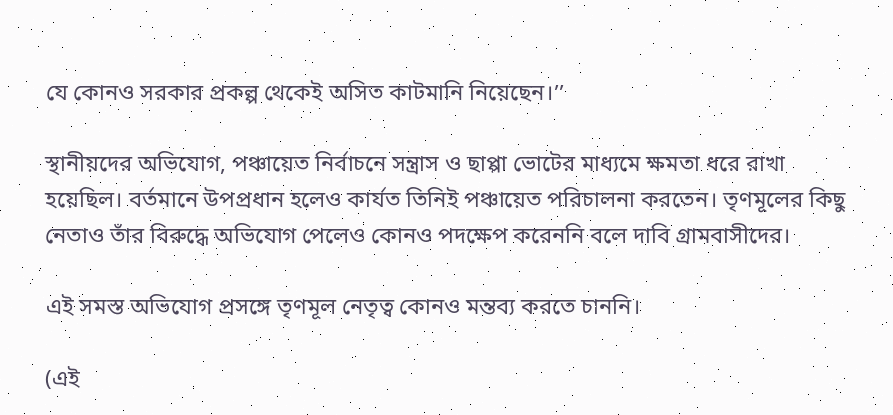যে কোনও সরকার প্রকল্প থেকেই অসিত কাটমানি নিয়েছেন।’’

স্থানীয়দের অভিযোগ, পঞ্চায়েত নির্বাচনে সন্ত্রাস ও ছাপ্পা ভোটের মাধ্যমে ক্ষমতা ধরে রাখা হয়েছিল। বর্তমানে উপপ্রধান হলেও কার্যত তিনিই পঞ্চায়েত পরিচালনা করতেন। তৃণমূলের কিছু নেতাও তাঁর বিরুদ্ধে অভিযোগ পেলেও কোনও পদক্ষেপ করেননি বলে দাবি গ্রামবাসীদের।

এই সমস্ত অভিযোগ প্রসঙ্গে তৃণমূল নেতৃত্ব কোনও মন্তব্য করতে চাননি।

(এই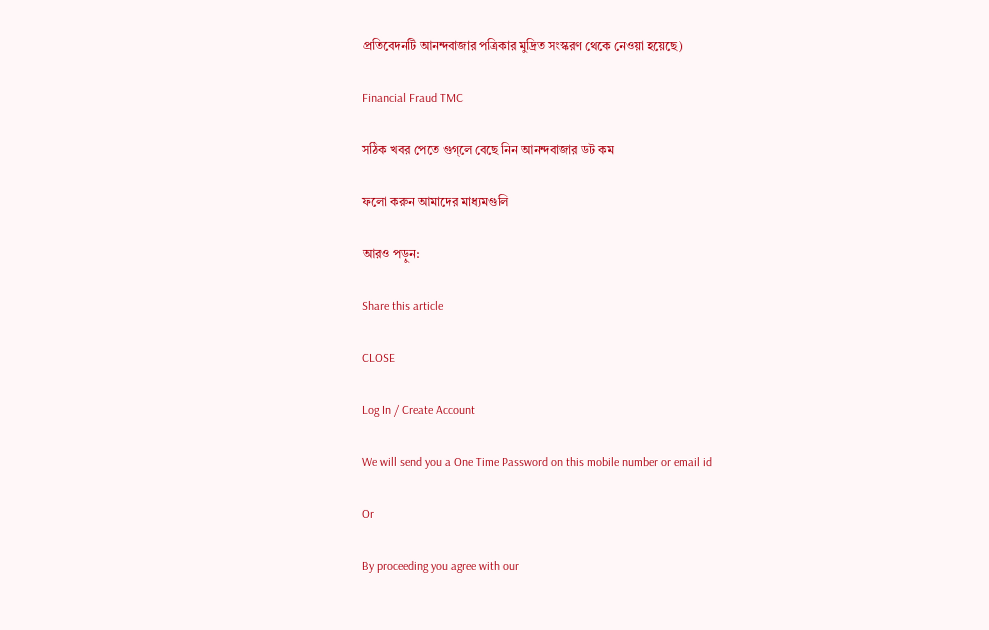প্রতিবেদনটি আনন্দবাজার পত্রিকার মুদ্রিত সংস্করণ থেকে নেওয়া হয়েছে)

Financial Fraud TMC

সঠিক খবর পেতে গুগ্‌লে বেছে নিন আনন্দবাজার ডট কম

ফলো করুন আমাদের মাধ্যমগুলি

আরও পড়ুন:

Share this article

CLOSE

Log In / Create Account

We will send you a One Time Password on this mobile number or email id

Or

By proceeding you agree with our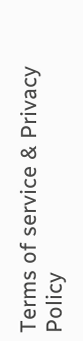Terms of service & Privacy Policy